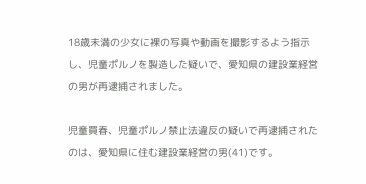18歳未満の少女に裸の写真や動画を撮影するよう指示し、児童ポルノを製造した疑いで、愛知県の建設業経営の男が再逮捕されました。

児童買春、児童ポルノ禁止法違反の疑いで再逮捕されたのは、愛知県に住む建設業経営の男(41)です。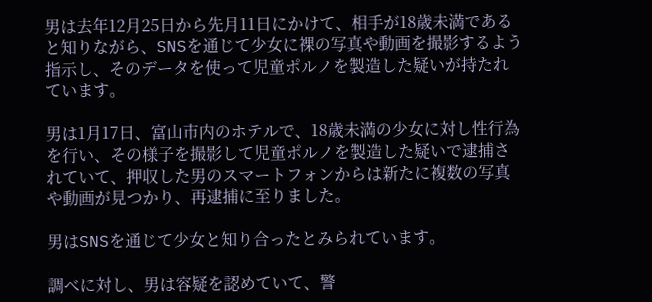男は去年12月25日から先月11日にかけて、相手が18歳未満であると知りながら、SNSを通じて少女に裸の写真や動画を撮影するよう指示し、そのデータを使って児童ポルノを製造した疑いが持たれています。

男は1月17日、富山市内のホテルで、18歳未満の少女に対し性行為を行い、その様子を撮影して児童ポルノを製造した疑いで逮捕されていて、押収した男のスマートフォンからは新たに複数の写真や動画が見つかり、再逮捕に至りました。

男はSNSを通じて少女と知り合ったとみられています。

調べに対し、男は容疑を認めていて、警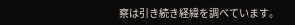察は引き続き経緯を調べています。